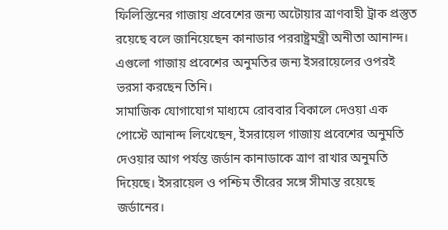ফিলিস্তিনের গাজায় প্রবেশের জন্য অটোয়ার ত্রাণবাহী ট্রাক প্রস্তুত রয়েছে বলে জানিয়েছেন কানাডার পররাষ্ট্রমন্ত্রী অনীতা আনান্দ। এগুলো গাজায় প্রবেশের অনুমতির জন্য ইসরায়েলের ওপরই ভরসা করছেন তিনি।
সামাজিক যোগাযোগ মাধ্যমে রোববার বিকালে দেওয়া এক পোস্টে আনান্দ লিখেছেন, ইসরায়েল গাজায় প্রবেশের অনুমতি দেওয়ার আগ পর্যন্ত জর্ডান কানাডাকে ত্রাণ রাখার অনুমতি দিয়েছে। ইসরায়েল ও পশ্চিম তীরের সঙ্গে সীমান্ত রয়েছে জর্ডানের।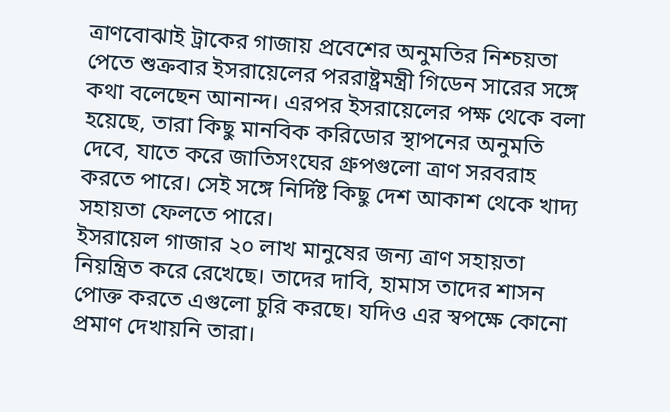ত্রাণবোঝাই ট্রাকের গাজায় প্রবেশের অনুমতির নিশ্চয়তা পেতে শুক্রবার ইসরায়েলের পররাষ্ট্রমন্ত্রী গিডেন সারের সঙ্গে কথা বলেছেন আনান্দ। এরপর ইসরায়েলের পক্ষ থেকে বলা হয়েছে, তারা কিছু মানবিক করিডোর স্থাপনের অনুমতি দেবে, যাতে করে জাতিসংঘের গ্রুপগুলো ত্রাণ সরবরাহ করতে পারে। সেই সঙ্গে নির্দিষ্ট কিছু দেশ আকাশ থেকে খাদ্য সহায়তা ফেলতে পারে।
ইসরায়েল গাজার ২০ লাখ মানুষের জন্য ত্রাণ সহায়তা নিয়ন্ত্রিত করে রেখেছে। তাদের দাবি, হামাস তাদের শাসন পোক্ত করতে এগুলো চুরি করছে। যদিও এর স্বপক্ষে কোনো প্রমাণ দেখায়নি তারা।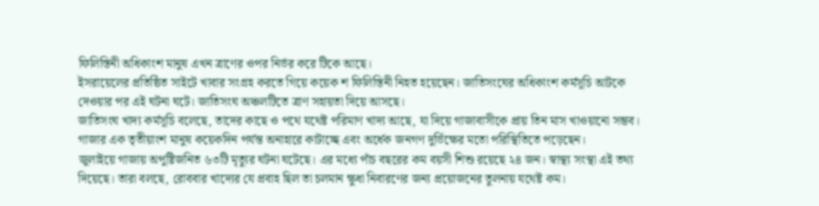ফিলিস্তিনী অধিকাংশ মানুষ এখন ত্রাণের ওপর নির্ভর করে টিকে আছে।
ইসরায়েলের প্রতিষ্ঠিত সাইটে খাবার সংগ্রহ করতে গিয়ে কয়েক শ ফিলিস্তিনী নিহত হয়েছেন। জাতিসংঘের অধিকাংশ কর্মসূচি আটকে দেওয়ার পর এই ঘটনা ঘটে। জাতিসংঘ অঞ্চলটিতে ত্রাণ সহায়তা দিয়ে আসছে।
জাতিসংঘ খাদ্য কর্মসূচি বলেছে, তাদের কাছে ও পথে যথেষ্ট পরিমাণ খাদ্য আছে, যা দিয়ে গাজাবাসীকে প্রায় তিন মাস খাওয়ানো সম্ভব। গাজার এক তৃতীয়াংশ মানুষ কয়েকদিন পর্যন্ত অনাহারে কাটাচ্ছে এবং অর্ধেক জনগণ দুর্ভিক্ষের মতো পরিস্থিতিতে পড়েছেন।
জুলাইয়ে গাজায় অপুষ্টিজনিত ৬৩টি মৃত্যুর ঘটনা ঘটেছে। এর মধ্যে পাঁচ বছরের কম বয়সী শিশু রয়েছে ২৪ জন। স্বাস্থ্য সংস্থা এই তথ্য দিয়েছে। তারা বলছে, রোববার খাদ্যের যে প্রবাহ ছিল তা চলমান ক্ষুধা নিবারণের জন্য প্রয়োজনের তুলনায় যথেষ্ট কম।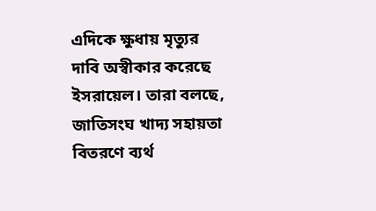এদিকে ক্ষুধায় মৃত্যুর দাবি অস্বীকার করেছে ইসরায়েল। তারা বলছে, জাতিসংঘ খাদ্য সহায়তা বিতরণে ব্যর্থ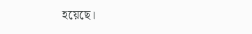হয়েছে।